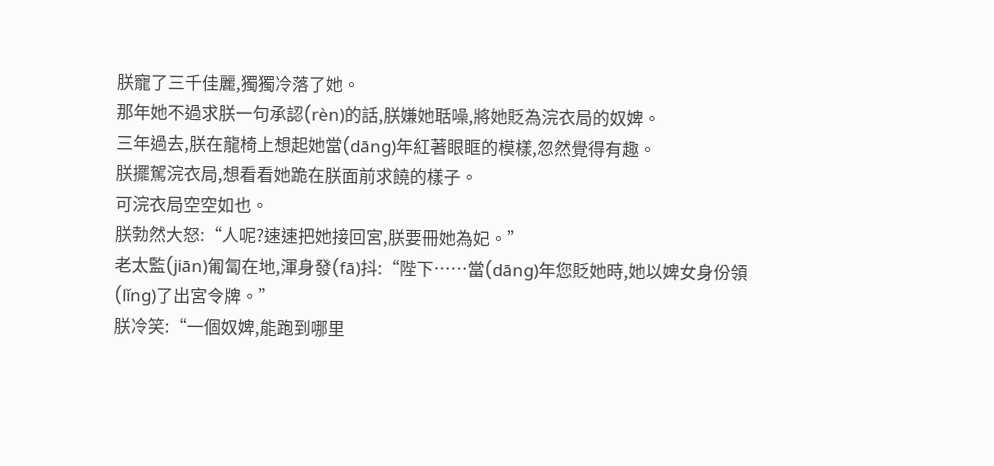朕寵了三千佳麗,獨獨冷落了她。
那年她不過求朕一句承認(rèn)的話,朕嫌她聒噪,將她貶為浣衣局的奴婢。
三年過去,朕在龍椅上想起她當(dāng)年紅著眼眶的模樣,忽然覺得有趣。
朕擺駕浣衣局,想看看她跪在朕面前求饒的樣子。
可浣衣局空空如也。
朕勃然大怒:“人呢?速速把她接回宮,朕要冊她為妃。”
老太監(jiān)匍匐在地,渾身發(fā)抖:“陛下……當(dāng)年您貶她時,她以婢女身份領(lǐng)了出宮令牌。”
朕冷笑:“一個奴婢,能跑到哪里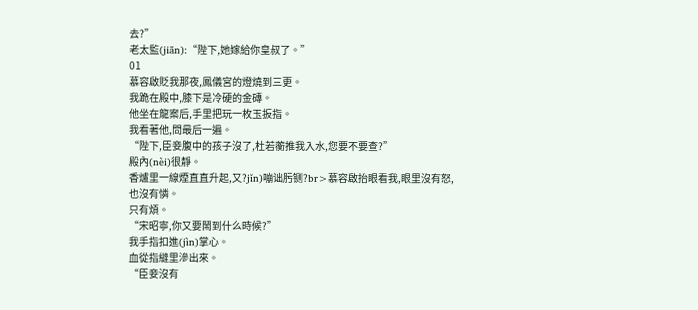去?”
老太監(jiān):“陛下,她嫁給你皇叔了。”
01
慕容啟貶我那夜,鳳儀宮的燈燒到三更。
我跪在殿中,膝下是冷硬的金磚。
他坐在龍案后,手里把玩一枚玉扳指。
我看著他,問最后一遍。
“陛下,臣妾腹中的孩子沒了,杜若蘅推我入水,您要不要查?”
殿內(nèi)很靜。
香爐里一線煙直直升起,又?jǐn)嘣诎肟铡?br>慕容啟抬眼看我,眼里沒有怒,也沒有憐。
只有煩。
“宋昭寧,你又要鬧到什么時候?”
我手指扣進(jìn)掌心。
血從指縫里滲出來。
“臣妾沒有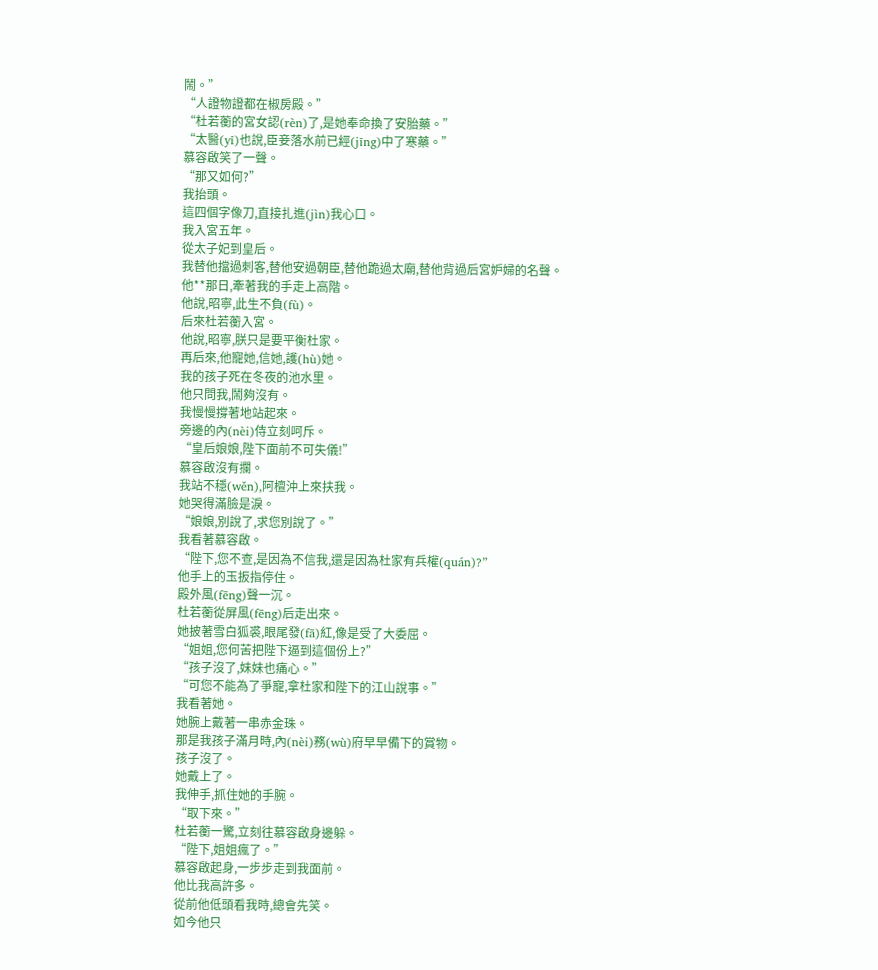鬧。”
“人證物證都在椒房殿。”
“杜若蘅的宮女認(rèn)了,是她奉命換了安胎藥。”
“太醫(yī)也說,臣妾落水前已經(jīng)中了寒藥。”
慕容啟笑了一聲。
“那又如何?”
我抬頭。
這四個字像刀,直接扎進(jìn)我心口。
我入宮五年。
從太子妃到皇后。
我替他擋過刺客,替他安過朝臣,替他跪過太廟,替他背過后宮妒婦的名聲。
他**那日,牽著我的手走上高階。
他說,昭寧,此生不負(fù)。
后來杜若蘅入宮。
他說,昭寧,朕只是要平衡杜家。
再后來,他寵她,信她,護(hù)她。
我的孩子死在冬夜的池水里。
他只問我,鬧夠沒有。
我慢慢撐著地站起來。
旁邊的內(nèi)侍立刻呵斥。
“皇后娘娘,陛下面前不可失儀!”
慕容啟沒有攔。
我站不穩(wěn),阿檀沖上來扶我。
她哭得滿臉是淚。
“娘娘,別說了,求您別說了。”
我看著慕容啟。
“陛下,您不查,是因為不信我,還是因為杜家有兵權(quán)?”
他手上的玉扳指停住。
殿外風(fēng)聲一沉。
杜若蘅從屏風(fēng)后走出來。
她披著雪白狐裘,眼尾發(fā)紅,像是受了大委屈。
“姐姐,您何苦把陛下逼到這個份上?”
“孩子沒了,妹妹也痛心。”
“可您不能為了爭寵,拿杜家和陛下的江山說事。”
我看著她。
她腕上戴著一串赤金珠。
那是我孩子滿月時,內(nèi)務(wù)府早早備下的賞物。
孩子沒了。
她戴上了。
我伸手,抓住她的手腕。
“取下來。”
杜若蘅一驚,立刻往慕容啟身邊躲。
“陛下,姐姐瘋了。”
慕容啟起身,一步步走到我面前。
他比我高許多。
從前他低頭看我時,總會先笑。
如今他只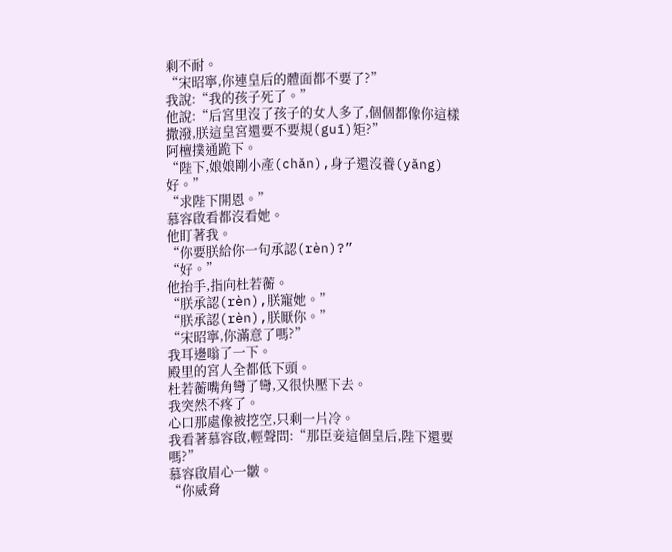剩不耐。
“宋昭寧,你連皇后的體面都不要了?”
我說:“我的孩子死了。”
他說:“后宮里沒了孩子的女人多了,個個都像你這樣撒潑,朕這皇宮還要不要規(guī)矩?”
阿檀撲通跪下。
“陛下,娘娘剛小產(chǎn),身子還沒養(yǎng)好。”
“求陛下開恩。”
慕容啟看都沒看她。
他盯著我。
“你要朕給你一句承認(rèn)?”
“好。”
他抬手,指向杜若蘅。
“朕承認(rèn),朕寵她。”
“朕承認(rèn),朕厭你。”
“宋昭寧,你滿意了嗎?”
我耳邊嗡了一下。
殿里的宮人全都低下頭。
杜若蘅嘴角彎了彎,又很快壓下去。
我突然不疼了。
心口那處像被挖空,只剩一片冷。
我看著慕容啟,輕聲問:“那臣妾這個皇后,陛下還要嗎?”
慕容啟眉心一皺。
“你威脅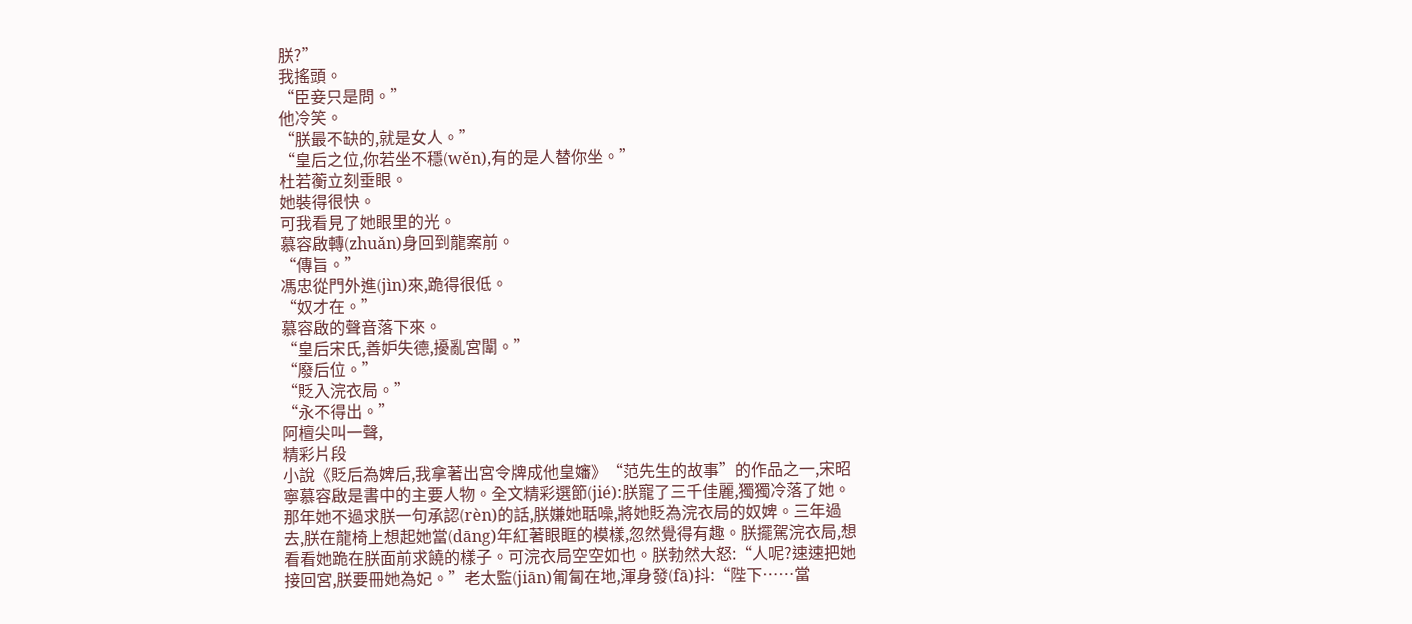朕?”
我搖頭。
“臣妾只是問。”
他冷笑。
“朕最不缺的,就是女人。”
“皇后之位,你若坐不穩(wěn),有的是人替你坐。”
杜若蘅立刻垂眼。
她裝得很快。
可我看見了她眼里的光。
慕容啟轉(zhuǎn)身回到龍案前。
“傳旨。”
馮忠從門外進(jìn)來,跪得很低。
“奴才在。”
慕容啟的聲音落下來。
“皇后宋氏,善妒失德,擾亂宮闈。”
“廢后位。”
“貶入浣衣局。”
“永不得出。”
阿檀尖叫一聲,
精彩片段
小說《貶后為婢后,我拿著出宮令牌成他皇嬸》“范先生的故事”的作品之一,宋昭寧慕容啟是書中的主要人物。全文精彩選節(jié):朕寵了三千佳麗,獨獨冷落了她。那年她不過求朕一句承認(rèn)的話,朕嫌她聒噪,將她貶為浣衣局的奴婢。三年過去,朕在龍椅上想起她當(dāng)年紅著眼眶的模樣,忽然覺得有趣。朕擺駕浣衣局,想看看她跪在朕面前求饒的樣子。可浣衣局空空如也。朕勃然大怒:“人呢?速速把她接回宮,朕要冊她為妃。”老太監(jiān)匍匐在地,渾身發(fā)抖:“陛下……當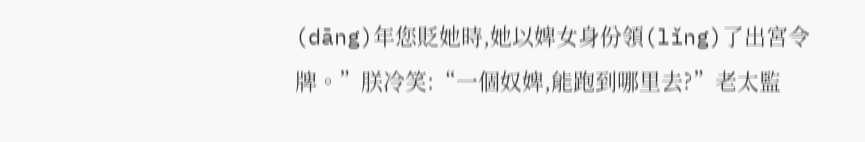(dāng)年您貶她時,她以婢女身份領(lǐng)了出宮令牌。”朕冷笑:“一個奴婢,能跑到哪里去?”老太監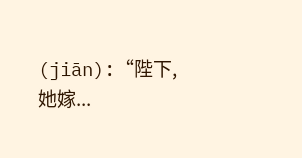(jiān):“陛下,她嫁...